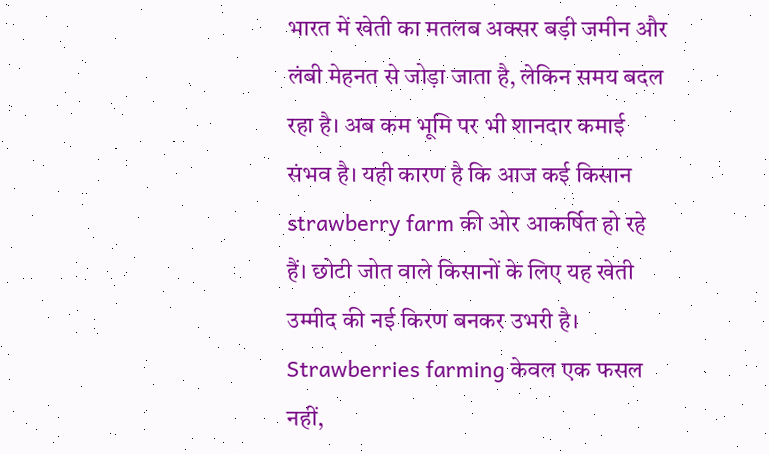भारत में खेती का मतलब अक्सर बड़ी जमीन और लंबी मेहनत से जोड़ा जाता है, लेकिन समय बदल रहा है। अब कम भूमि पर भी शानदार कमाई संभव है। यही कारण है कि आज कई किसान strawberry farm की ओर आकर्षित हो रहे हैं। छोटी जोत वाले किसानों के लिए यह खेती उम्मीद की नई किरण बनकर उभरी है।
Strawberries farming केवल एक फसल नहीं,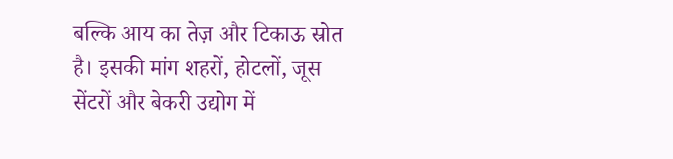बल्कि आय का तेज़ और टिकाऊ स्रोत है। इसकी मांग शहरों, होटलों, जूस सेंटरों और बेकरी उद्योग में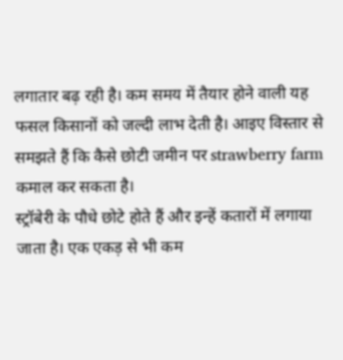लगातार बढ़ रही है। कम समय में तैयार होने वाली यह फसल किसानों को जल्दी लाभ देती है। आइए विस्तार से समझते हैं कि कैसे छोटी जमीन पर strawberry farm कमाल कर सकता है।
स्ट्रॉबेरी के पौधे छोटे होते हैं और इन्हें कतारों में लगाया जाता है। एक एकड़ से भी कम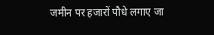जमीन पर हजारों पौधे लगाए जा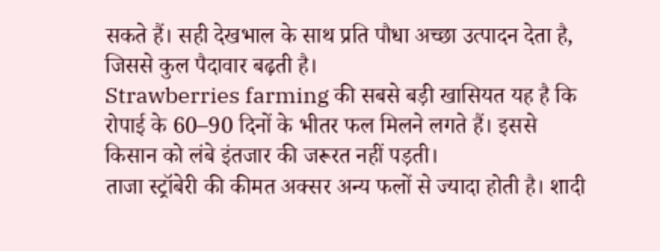सकते हैं। सही देखभाल के साथ प्रति पौधा अच्छा उत्पादन देता है, जिससे कुल पैदावार बढ़ती है।
Strawberries farming की सबसे बड़ी खासियत यह है कि रोपाई के 60–90 दिनों के भीतर फल मिलने लगते हैं। इससे किसान को लंबे इंतजार की जरूरत नहीं पड़ती।
ताजा स्ट्रॉबेरी की कीमत अक्सर अन्य फलों से ज्यादा होती है। शादी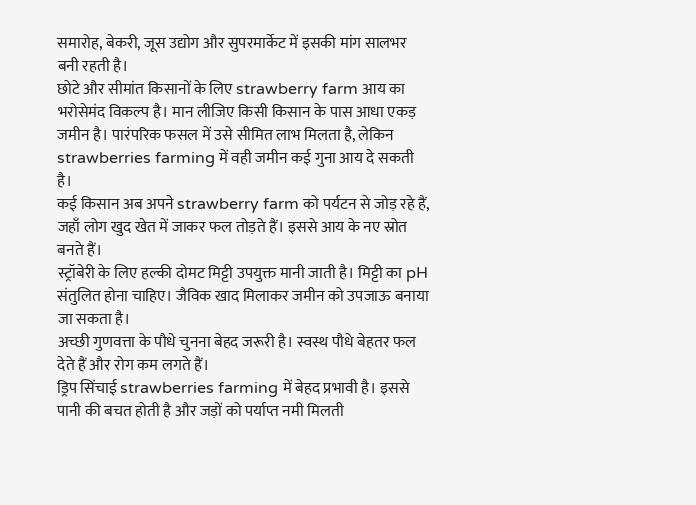समारोह, बेकरी, जूस उद्योग और सुपरमार्केट में इसकी मांग सालभर बनी रहती है।
छोटे और सीमांत किसानों के लिए strawberry farm आय का भरोसेमंद विकल्प है। मान लीजिए किसी किसान के पास आधा एकड़ जमीन है। पारंपरिक फसल में उसे सीमित लाभ मिलता है, लेकिन strawberries farming में वही जमीन कई गुना आय दे सकती है।
कई किसान अब अपने strawberry farm को पर्यटन से जोड़ रहे हैं, जहाँ लोग खुद खेत में जाकर फल तोड़ते हैं। इससे आय के नए स्रोत बनते हैं।
स्ट्रॉबेरी के लिए हल्की दोमट मिट्टी उपयुक्त मानी जाती है। मिट्टी का pH संतुलित होना चाहिए। जैविक खाद मिलाकर जमीन को उपजाऊ बनाया जा सकता है।
अच्छी गुणवत्ता के पौधे चुनना बेहद जरूरी है। स्वस्थ पौधे बेहतर फल देते हैं और रोग कम लगते हैं।
ड्रिप सिंचाई strawberries farming में बेहद प्रभावी है। इससे पानी की बचत होती है और जड़ों को पर्याप्त नमी मिलती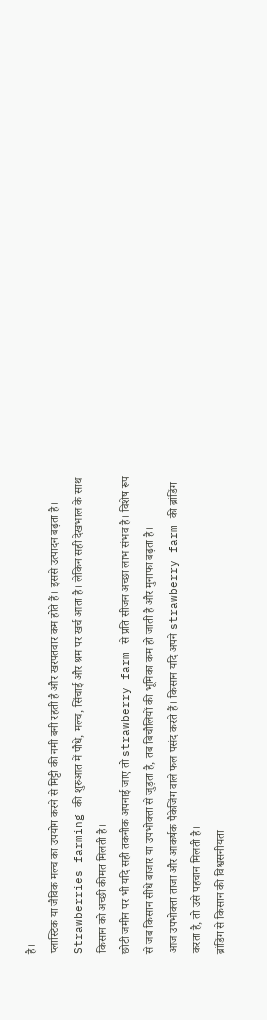है।
प्लास्टिक या जैविक मल्च का उपयोग करने से मिट्टी की नमी बनी रहती है और खरपतवार कम होते हैं। इससे उत्पादन बढ़ता है।
Strawberries farming की शुरुआत में पौधे, मल्च, सिंचाई और श्रम पर खर्च आता है। लेकिन सही देखभाल के साथ किसान को अच्छी कीमत मिलती है।
छोटी जमीन पर भी यदि सही तकनीक अपनाई जाए तो strawberry farm से प्रति सीजन अच्छा लाभ संभव है। विशेष रूप से जब किसान सीधे बाजार या उपभोक्ता से जुड़ता है, तब बिचौलियों की भूमिका कम हो जाती है और मुनाफा बढ़ता है।
आज उपभोक्ता ताजा और आकर्षक पैकेजिंग वाले फल पसंद करते हैं। किसान यदि अपने strawberry farm की ब्रांडिंग करता है, तो उसे पहचान मिलती है।
ब्रांडिंग से किसान की विश्वसनीयता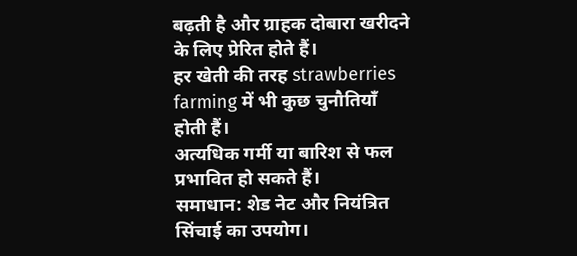बढ़ती है और ग्राहक दोबारा खरीदने के लिए प्रेरित होते हैं।
हर खेती की तरह strawberries farming में भी कुछ चुनौतियाँ होती हैं।
अत्यधिक गर्मी या बारिश से फल प्रभावित हो सकते हैं।
समाधान: शेड नेट और नियंत्रित सिंचाई का उपयोग।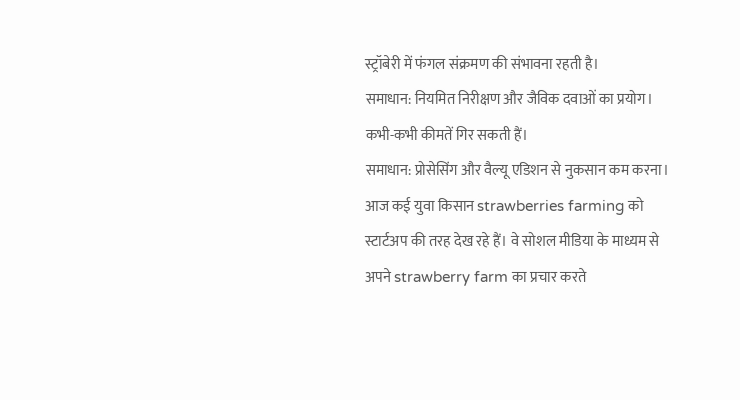स्ट्रॉबेरी में फंगल संक्रमण की संभावना रहती है।
समाधान: नियमित निरीक्षण और जैविक दवाओं का प्रयोग।
कभी-कभी कीमतें गिर सकती हैं।
समाधान: प्रोसेसिंग और वैल्यू एडिशन से नुकसान कम करना।
आज कई युवा किसान strawberries farming को स्टार्टअप की तरह देख रहे हैं। वे सोशल मीडिया के माध्यम से अपने strawberry farm का प्रचार करते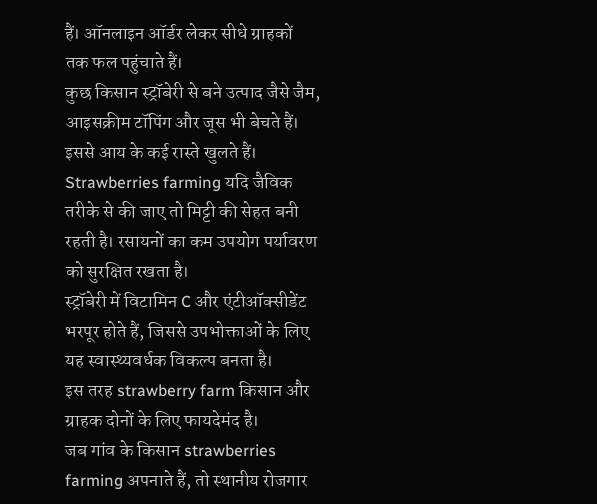हैं। ऑनलाइन ऑर्डर लेकर सीधे ग्राहकों तक फल पहुंचाते हैं।
कुछ किसान स्ट्रॉबेरी से बने उत्पाद जैसे जैम, आइसक्रीम टॉपिंग और जूस भी बेचते हैं। इससे आय के कई रास्ते खुलते हैं।
Strawberries farming यदि जैविक तरीके से की जाए तो मिट्टी की सेहत बनी रहती है। रसायनों का कम उपयोग पर्यावरण को सुरक्षित रखता है।
स्ट्रॉबेरी में विटामिन C और एंटीऑक्सीडेंट भरपूर होते हैं, जिससे उपभोक्ताओं के लिए यह स्वास्थ्यवर्धक विकल्प बनता है।
इस तरह strawberry farm किसान और ग्राहक दोनों के लिए फायदेमंद है।
जब गांव के किसान strawberries farming अपनाते हैं, तो स्थानीय रोजगार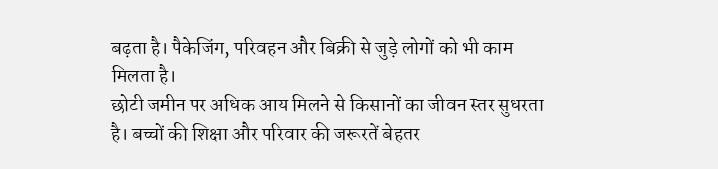बढ़ता है। पैकेजिंग, परिवहन और बिक्री से जुड़े लोगों को भी काम मिलता है।
छोटी जमीन पर अधिक आय मिलने से किसानों का जीवन स्तर सुधरता है। बच्चों की शिक्षा और परिवार की जरूरतें बेहतर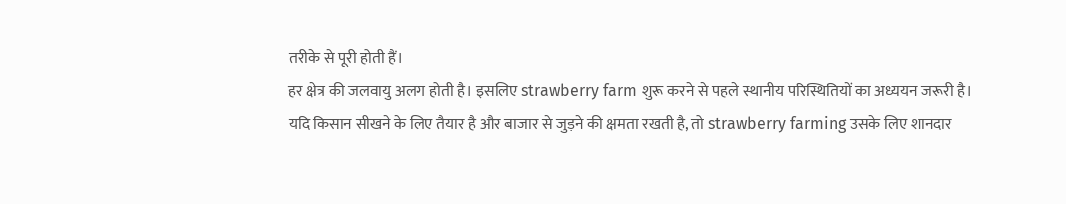तरीके से पूरी होती हैं।
हर क्षेत्र की जलवायु अलग होती है। इसलिए strawberry farm शुरू करने से पहले स्थानीय परिस्थितियों का अध्ययन जरूरी है।
यदि किसान सीखने के लिए तैयार है और बाजार से जुड़ने की क्षमता रखती है, तो strawberry farming उसके लिए शानदार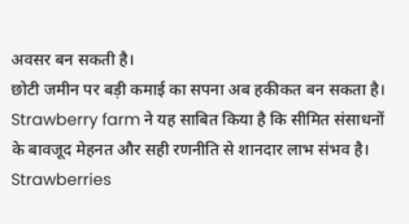अवसर बन सकती है।
छोटी जमीन पर बड़ी कमाई का सपना अब हकीकत बन सकता है। Strawberry farm ने यह साबित किया है कि सीमित संसाधनों के बावजूद मेहनत और सही रणनीति से शानदार लाभ संभव है।
Strawberries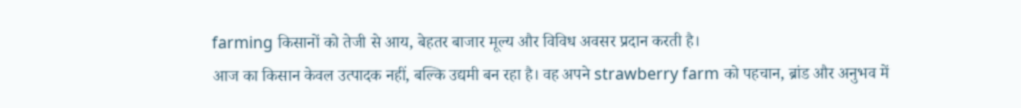farming किसानों को तेजी से आय, बेहतर बाजार मूल्य और विविध अवसर प्रदान करती है।
आज का किसान केवल उत्पादक नहीं, बल्कि उद्यमी बन रहा है। वह अपने strawberry farm को पहचान, ब्रांड और अनुभव में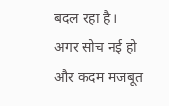बदल रहा है।
अगर सोच नई हो और कदम मजबूत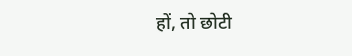हों, तो छोटी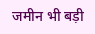जमीन भी बड़ी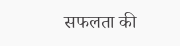सफलता की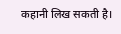कहानी लिख सकती है।